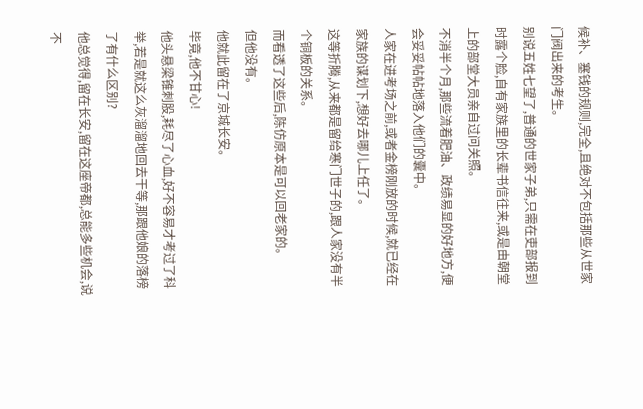候补、塞钱的规则,完全,且绝对不包括那些从世家门阀出来的考生。
别说五姓七望了,普通的世家子弟,只需在吏部报到时露个脸,自有家族里的长辈书信往来,或是由朝堂上的部堂大员亲自过问关照。
不消半个月,那些流着肥油、政绩易显的好地方,便会妥妥帖帖地落入他们的囊中。
人家在进考场之前,或者金榜刚放的时候,就已经在家族的谋划下,想好去哪儿上任了。
这等折腾,从来都是留给寒门世子的,跟人家没有半个铜板的关系。
而看透了这些后,陈仿原本是可以回老家的。
但他没有。
他就此留在了京城长安。
毕竟,他不甘心!
他头悬梁锥刺股,耗尽了心血,好不容易才考过了科举,若是就这么灰溜溜地回去干等,那跟他娘的落榜了有什么区别?
他总觉得,留在长安,留在这座帝都,总能多些机会,说不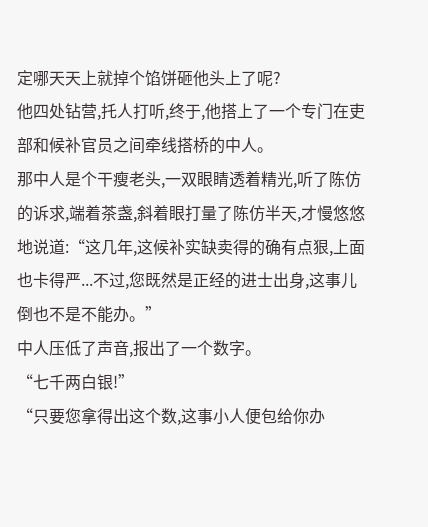定哪天天上就掉个馅饼砸他头上了呢?
他四处钻营,托人打听,终于,他搭上了一个专门在吏部和候补官员之间牵线搭桥的中人。
那中人是个干瘦老头,一双眼睛透着精光,听了陈仿的诉求,端着茶盏,斜着眼打量了陈仿半天,才慢悠悠地说道:“这几年,这候补实缺卖得的确有点狠,上面也卡得严...不过,您既然是正经的进士出身,这事儿倒也不是不能办。”
中人压低了声音,报出了一个数字。
“七千两白银!”
“只要您拿得出这个数,这事小人便包给你办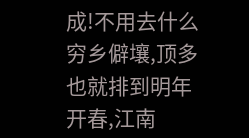成!不用去什么穷乡僻壤,顶多也就排到明年开春,江南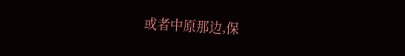或者中原那边,保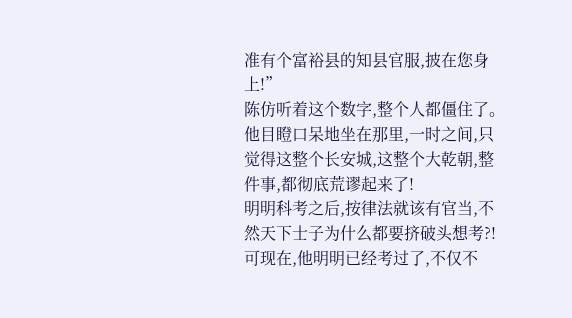准有个富裕县的知县官服,披在您身上!”
陈仿听着这个数字,整个人都僵住了。
他目瞪口呆地坐在那里,一时之间,只觉得这整个长安城,这整个大乾朝,整件事,都彻底荒谬起来了!
明明科考之后,按律法就该有官当,不然天下士子为什么都要挤破头想考?!
可现在,他明明已经考过了,不仅不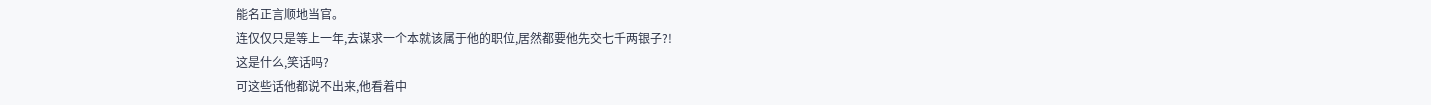能名正言顺地当官。
连仅仅只是等上一年,去谋求一个本就该属于他的职位,居然都要他先交七千两银子?!
这是什么,笑话吗?
可这些话他都说不出来,他看着中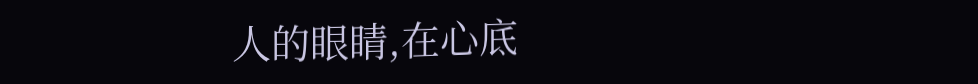人的眼睛,在心底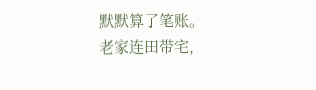默默算了笔账。
老家连田带宅,